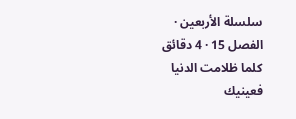سلسلة الأربعين · الفصل 15 · 4 دقائق
كلما ظلامت الدنيا فعينيك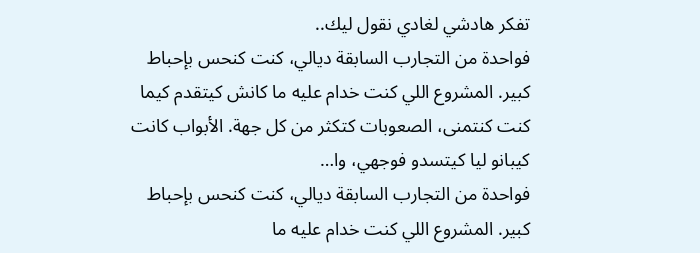تفكر هادشي لغادي نقول ليك..
فواحدة من التجارب السابقة ديالي، كنت كنحس بإحباط كبير. المشروع اللي كنت خدام عليه ما كانش كيتقدم كيما كنت كنتمنى، الصعوبات كتكثر من كل جهة. الأبواب كانت كيبانو ليا كيتسدو فوجهي، وا…
فواحدة من التجارب السابقة ديالي، كنت كنحس بإحباط كبير. المشروع اللي كنت خدام عليه ما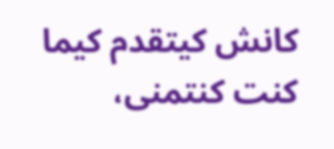كانش كيتقدم كيما كنت كنتمنى،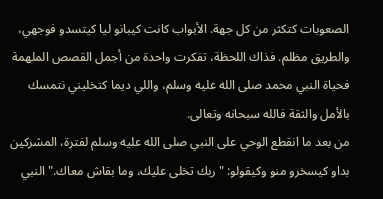الصعوبات كتكثر من كل جهة. الأبواب كانت كيبانو ليا كيتسدو فوجهي، والطريق مظلم. فذاك اللحظة، تفكرت واحدة من أجمل القصص الملهمة فحياة النبي محمد صلى الله عليه وسلم، واللي ديما كتخليني نتمسك بالأمل والثقة فالله سبحانه وتعالى.
من بعد ما انقطع الوحي على النبي صلى الله عليه وسلم لفترة، المشركين بداو كيسخرو منو وكيقولو: "ربك تخلى عليك، وما بقاش معاك." النبي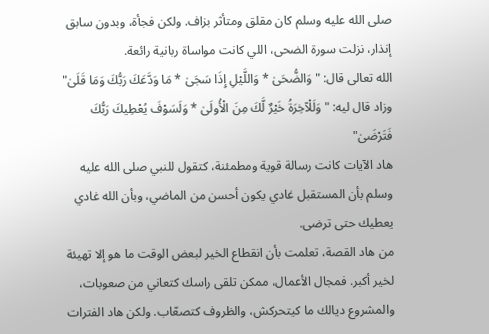صلى الله عليه وسلم كان مقلق ومتأثر بزاف. ولكن فجأة، وبدون سابق إنذار، نزلت سورة الضحى، اللي كانت مواساة ربانية رائعة.
الله تعالى قال: "وَالضُّحَىٰ * وَاللَّيْلِ إِذَا سَجَىٰ * مَا وَدَّعَكَ رَبُّكَ وَمَا قَلَىٰ" وزاد قال ليه: "وَلَلْآخِرَةُ خَيْرٌ لَّكَ مِنَ الْأُولَىٰ * وَلَسَوْفَ يُعْطِيكَ رَبُّكَ فَتَرْضَىٰ"
هاد الآيات كانت رسالة قوية ومطمئنة، كتقول للنبي صلى الله عليه وسلم بأن المستقبل غادي يكون أحسن من الماضي، وبأن الله غادي يعطيك حتى ترضى.
من هاد القصة، تعلمت بأن انقطاع الخير لبعض الوقت ما هو إلا تهيئة لخير أكبر. فمجال الأعمال، ممكن تلقى راسك كتعاني من صعوبات، والمشروع ديالك ما كيتحركش، والظروف كتصعّاب. ولكن هاد الفترات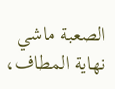الصعبة ماشي نهاية المطاف،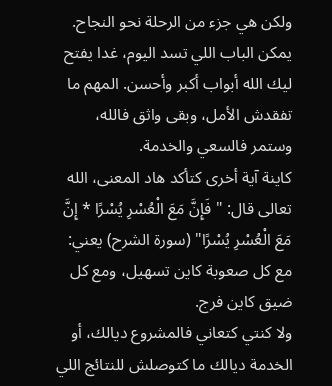ولكن هي جزء من الرحلة نحو النجاح.
يمكن الباب اللي تسد اليوم، غدا يفتح ليك الله أبواب أكبر وأحسن. المهم ما تفقدش الأمل، وبقى واثق فالله، وستمر فالسعي والخدمة.
كاينة آية أخرى كتأكد هاد المعنى، الله تعالى قال: "فَإِنَّ مَعَ الْعُسْرِ يُسْرًا * إِنَّ مَعَ الْعُسْرِ يُسْرًا" (سورة الشرح) يعني: مع كل صعوبة كاين تسهيل، ومع كل ضيق كاين فرج.
ولا كنتي كتعاني فالمشروع ديالك، أو الخدمة ديالك ما كتوصلش للنتائج اللي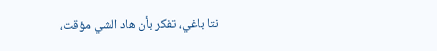نتا باغي، تفكر بأن هاد الشي مؤقت،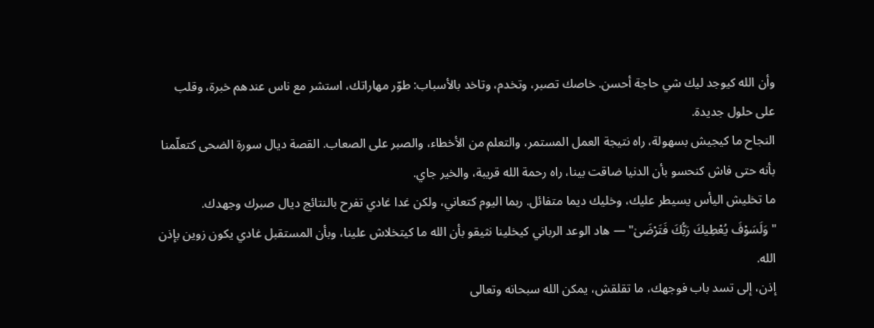وأن الله كيوجد ليك شي حاجة أحسن. خاصك تصبر، وتخدم، وتاخد بالأسباب: طوّر مهاراتك، استشر مع ناس عندهم خبرة، وقلب على حلول جديدة.
النجاح ما كيجيش بسهولة، راه نتيجة العمل المستمر، والتعلم من الأخطاء، والصبر على الصعاب. القصة ديال سورة الضحى كتعلّمنا بأنه حتى فاش كنحسو بأن الدنيا ضاقت بينا، راه رحمة الله قريبة، والخير جاي.
ما تخليش اليأس يسيطر عليك، وخليك ديما متفائل. ربما اليوم كتعاني، ولكن غدا غادي تفرح بالنتائج ديال صبرك وجهدك.
"وَلَسَوْفَ يُعْطِيكَ رَبُّكَ فَتَرْضَىٰ" — هاد الوعد الرباني كيخلينا نثيقو بأن الله ما كيتخلاش علينا، وبأن المستقبل غادي يكون زوين بإذن الله.
إذن، إلى تسد باب فوجهك، ما تقلقش، يمكن الله سبحانه وتعالى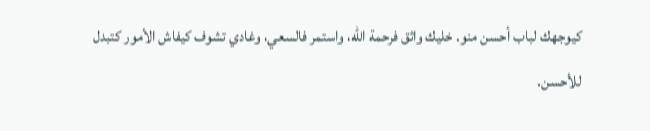كيوجهك لباب أحسن منو. خليك واثق فرحمة الله، واستمر فالسعي، وغادي تشوف كيفاش الأمور كتبدل للأحسن.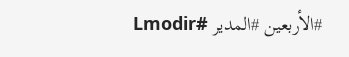#الأربعين #المدير #Lmodir